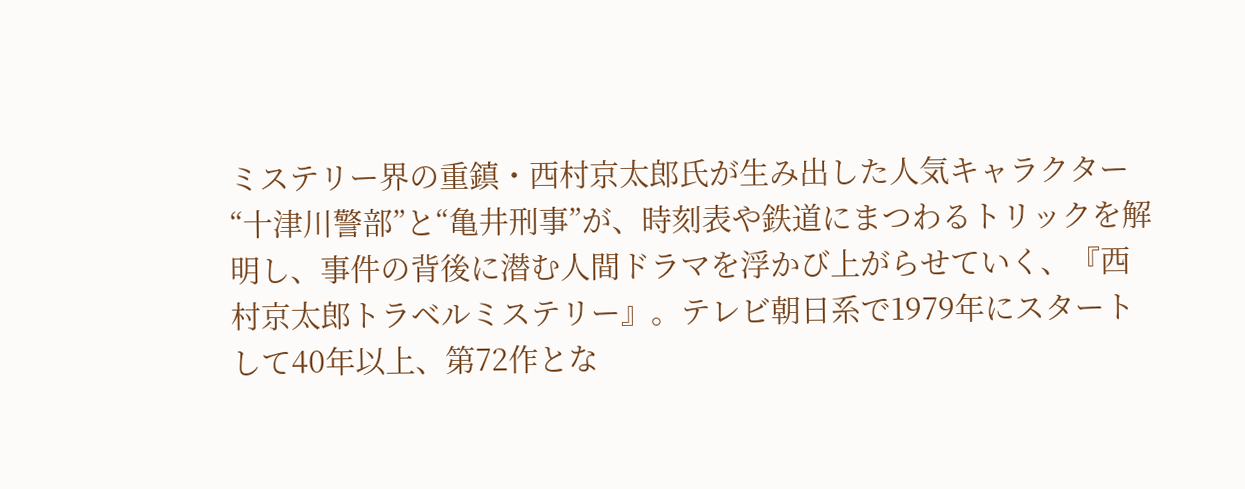ミステリー界の重鎮・西村京太郎氏が生み出した人気キャラクター“十津川警部”と“亀井刑事”が、時刻表や鉄道にまつわるトリックを解明し、事件の背後に潜む人間ドラマを浮かび上がらせていく、『西村京太郎トラベルミステリー』。テレビ朝日系で1979年にスタートして40年以上、第72作とな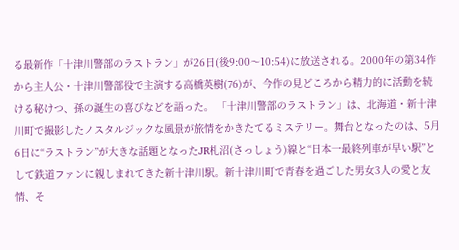る最新作「十津川警部のラストラン」が26日(後9:00〜10:54)に放送される。2000年の第34作から主人公・十津川警部役で主演する高橋英樹(76)が、今作の見どころから精力的に活動を続ける秘けつ、孫の誕生の喜びなどを語った。 「十津川警部のラストラン」は、北海道・新十津川町で撮影したノスタルジックな風景が旅情をかきたてるミステリー。舞台となったのは、5月6日に“ラストラン”が大きな話題となったJR札沼(さっしょう)線と“日本一最終列車が早い駅”として鉄道ファンに親しまれてきた新十津川駅。新十津川町で青春を過ごした男女3人の愛と友情、そ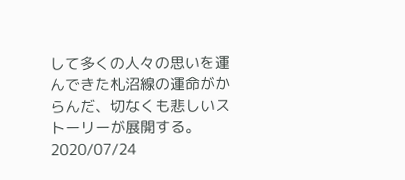して多くの人々の思いを運んできた札沼線の運命がからんだ、切なくも悲しいストーリーが展開する。
2020/07/24